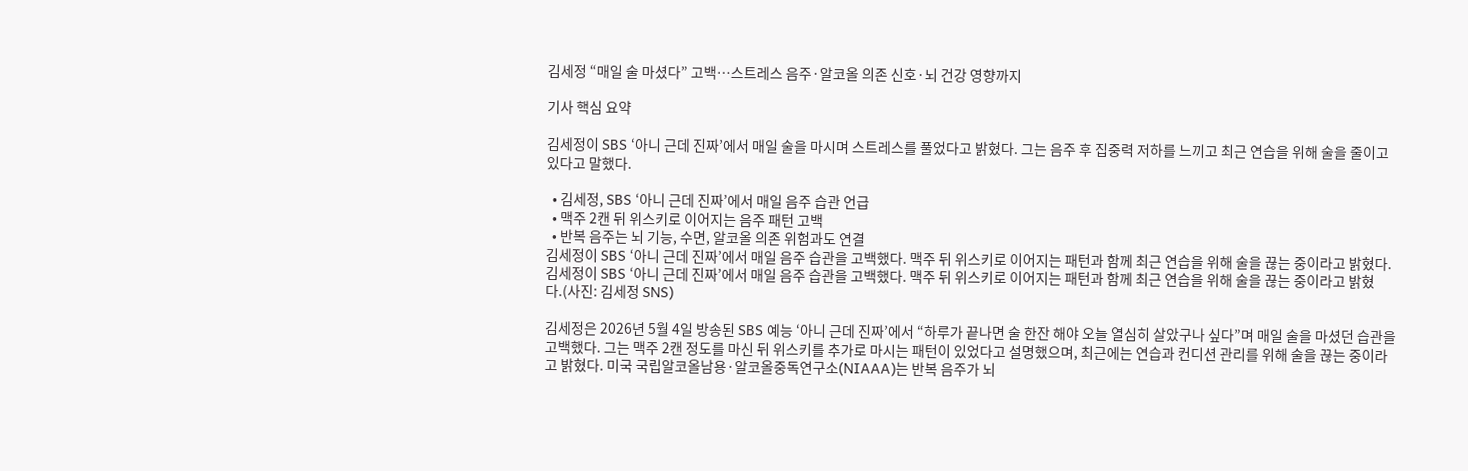김세정 “매일 술 마셨다” 고백…스트레스 음주·알코올 의존 신호·뇌 건강 영향까지

기사 핵심 요약

김세정이 SBS ‘아니 근데 진짜’에서 매일 술을 마시며 스트레스를 풀었다고 밝혔다. 그는 음주 후 집중력 저하를 느끼고 최근 연습을 위해 술을 줄이고 있다고 말했다.

  • 김세정, SBS ‘아니 근데 진짜’에서 매일 음주 습관 언급
  • 맥주 2캔 뒤 위스키로 이어지는 음주 패턴 고백
  • 반복 음주는 뇌 기능, 수면, 알코올 의존 위험과도 연결
김세정이 SBS ‘아니 근데 진짜’에서 매일 음주 습관을 고백했다. 맥주 뒤 위스키로 이어지는 패턴과 함께 최근 연습을 위해 술을 끊는 중이라고 밝혔다.
김세정이 SBS ‘아니 근데 진짜’에서 매일 음주 습관을 고백했다. 맥주 뒤 위스키로 이어지는 패턴과 함께 최근 연습을 위해 술을 끊는 중이라고 밝혔다.(사진: 김세정 SNS)

김세정은 2026년 5월 4일 방송된 SBS 예능 ‘아니 근데 진짜’에서 “하루가 끝나면 술 한잔 해야 오늘 열심히 살았구나 싶다”며 매일 술을 마셨던 습관을 고백했다. 그는 맥주 2캔 정도를 마신 뒤 위스키를 추가로 마시는 패턴이 있었다고 설명했으며, 최근에는 연습과 컨디션 관리를 위해 술을 끊는 중이라고 밝혔다. 미국 국립알코올남용·알코올중독연구소(NIAAA)는 반복 음주가 뇌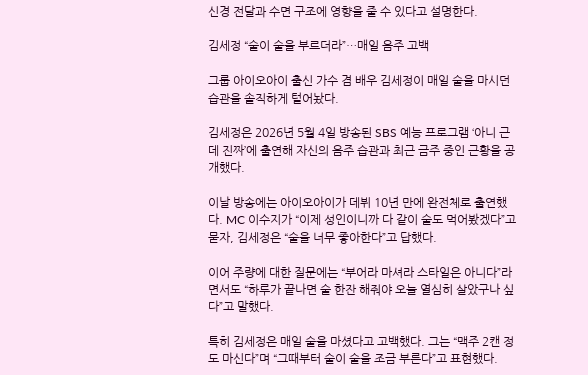신경 전달과 수면 구조에 영향을 줄 수 있다고 설명한다.

김세정 “술이 술을 부르더라”…매일 음주 고백

그룹 아이오아이 출신 가수 겸 배우 김세정이 매일 술을 마시던 습관을 솔직하게 털어놨다.

김세정은 2026년 5월 4일 방송된 SBS 예능 프로그램 ‘아니 근데 진짜’에 출연해 자신의 음주 습관과 최근 금주 중인 근황을 공개했다.

이날 방송에는 아이오아이가 데뷔 10년 만에 완전체로 출연했다. MC 이수지가 “이제 성인이니까 다 같이 술도 먹어봤겠다”고 묻자, 김세정은 “술을 너무 좋아한다”고 답했다.

이어 주량에 대한 질문에는 “부어라 마셔라 스타일은 아니다”라면서도 “하루가 끝나면 술 한잔 해줘야 오늘 열심히 살았구나 싶다”고 말했다.

특히 김세정은 매일 술을 마셨다고 고백했다. 그는 “맥주 2캔 정도 마신다”며 “그때부터 술이 술을 조금 부른다”고 표현했다.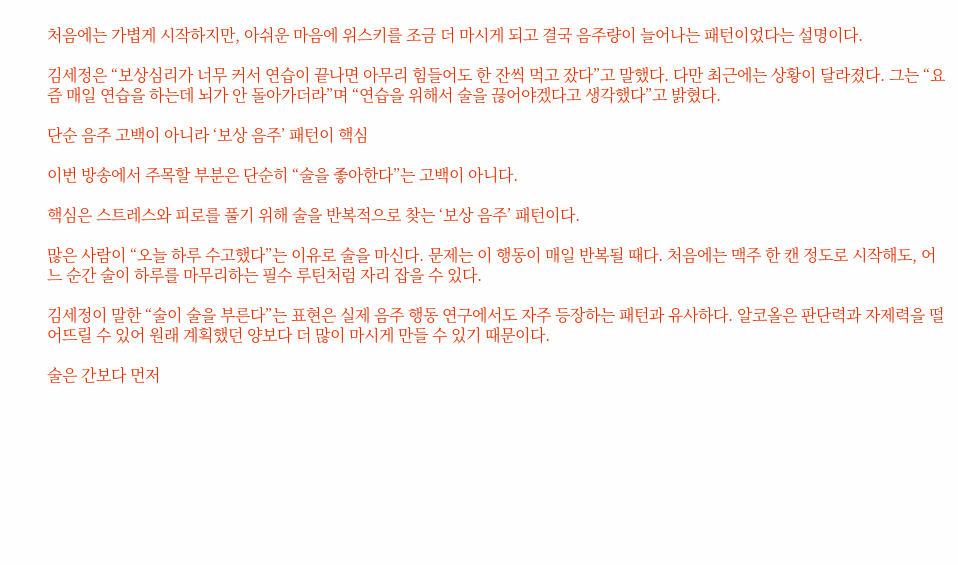처음에는 가볍게 시작하지만, 아쉬운 마음에 위스키를 조금 더 마시게 되고 결국 음주량이 늘어나는 패턴이었다는 설명이다.

김세정은 “보상심리가 너무 커서 연습이 끝나면 아무리 힘들어도 한 잔씩 먹고 잤다”고 말했다. 다만 최근에는 상황이 달라졌다. 그는 “요즘 매일 연습을 하는데 뇌가 안 돌아가더라”며 “연습을 위해서 술을 끊어야겠다고 생각했다”고 밝혔다.

단순 음주 고백이 아니라 ‘보상 음주’ 패턴이 핵심

이번 방송에서 주목할 부분은 단순히 “술을 좋아한다”는 고백이 아니다.

핵심은 스트레스와 피로를 풀기 위해 술을 반복적으로 찾는 ‘보상 음주’ 패턴이다.

많은 사람이 “오늘 하루 수고했다”는 이유로 술을 마신다. 문제는 이 행동이 매일 반복될 때다. 처음에는 맥주 한 캔 정도로 시작해도, 어느 순간 술이 하루를 마무리하는 필수 루틴처럼 자리 잡을 수 있다.

김세정이 말한 “술이 술을 부른다”는 표현은 실제 음주 행동 연구에서도 자주 등장하는 패턴과 유사하다. 알코올은 판단력과 자제력을 떨어뜨릴 수 있어 원래 계획했던 양보다 더 많이 마시게 만들 수 있기 때문이다.

술은 간보다 먼저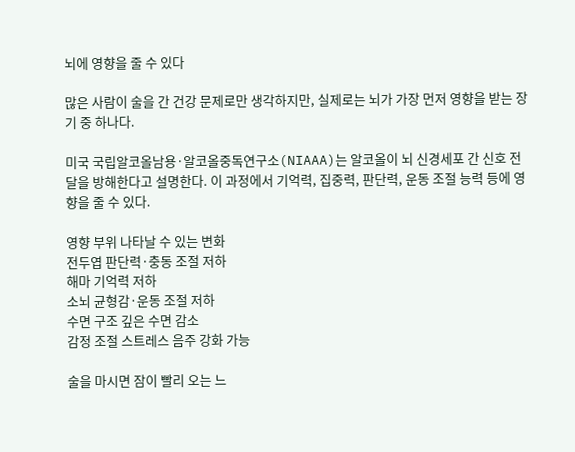뇌에 영향을 줄 수 있다

많은 사람이 술을 간 건강 문제로만 생각하지만, 실제로는 뇌가 가장 먼저 영향을 받는 장기 중 하나다.

미국 국립알코올남용·알코올중독연구소(NIAAA)는 알코올이 뇌 신경세포 간 신호 전달을 방해한다고 설명한다. 이 과정에서 기억력, 집중력, 판단력, 운동 조절 능력 등에 영향을 줄 수 있다.

영향 부위 나타날 수 있는 변화
전두엽 판단력·충동 조절 저하
해마 기억력 저하
소뇌 균형감·운동 조절 저하
수면 구조 깊은 수면 감소
감정 조절 스트레스 음주 강화 가능

술을 마시면 잠이 빨리 오는 느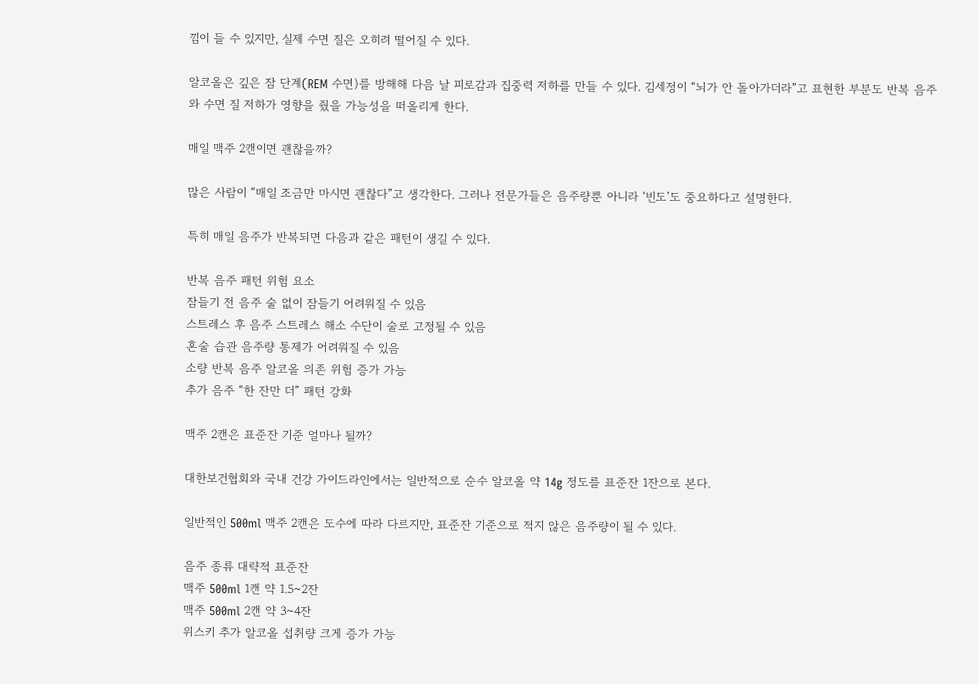낌이 들 수 있지만, 실제 수면 질은 오히려 떨어질 수 있다.

알코올은 깊은 잠 단계(REM 수면)를 방해해 다음 날 피로감과 집중력 저하를 만들 수 있다. 김세정이 “뇌가 안 돌아가더라”고 표현한 부분도 반복 음주와 수면 질 저하가 영향을 줬을 가능성을 떠올리게 한다.

매일 맥주 2캔이면 괜찮을까?

많은 사람이 “매일 조금만 마시면 괜찮다”고 생각한다. 그러나 전문가들은 음주량뿐 아니라 ‘빈도’도 중요하다고 설명한다.

특히 매일 음주가 반복되면 다음과 같은 패턴이 생길 수 있다.

반복 음주 패턴 위험 요소
잠들기 전 음주 술 없이 잠들기 어려워질 수 있음
스트레스 후 음주 스트레스 해소 수단이 술로 고정될 수 있음
혼술 습관 음주량 통제가 어려워질 수 있음
소량 반복 음주 알코올 의존 위험 증가 가능
추가 음주 “한 잔만 더” 패턴 강화

맥주 2캔은 표준잔 기준 얼마나 될까?

대한보건협회와 국내 건강 가이드라인에서는 일반적으로 순수 알코올 약 14g 정도를 표준잔 1잔으로 본다.

일반적인 500ml 맥주 2캔은 도수에 따라 다르지만, 표준잔 기준으로 적지 않은 음주량이 될 수 있다.

음주 종류 대략적 표준잔
맥주 500ml 1캔 약 1.5~2잔
맥주 500ml 2캔 약 3~4잔
위스키 추가 알코올 섭취량 크게 증가 가능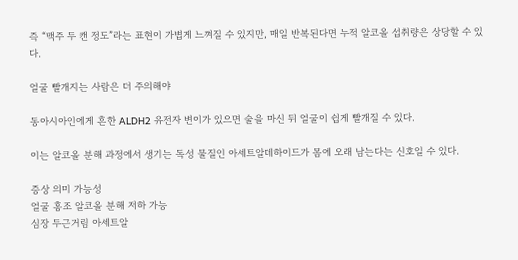즉 “맥주 두 캔 정도”라는 표현이 가볍게 느껴질 수 있지만, 매일 반복된다면 누적 알코올 섭취량은 상당할 수 있다.

얼굴 빨개지는 사람은 더 주의해야

동아시아인에게 흔한 ALDH2 유전자 변이가 있으면 술을 마신 뒤 얼굴이 쉽게 빨개질 수 있다.

이는 알코올 분해 과정에서 생기는 독성 물질인 아세트알데하이드가 몸에 오래 남는다는 신호일 수 있다.

증상 의미 가능성
얼굴 홍조 알코올 분해 저하 가능
심장 두근거림 아세트알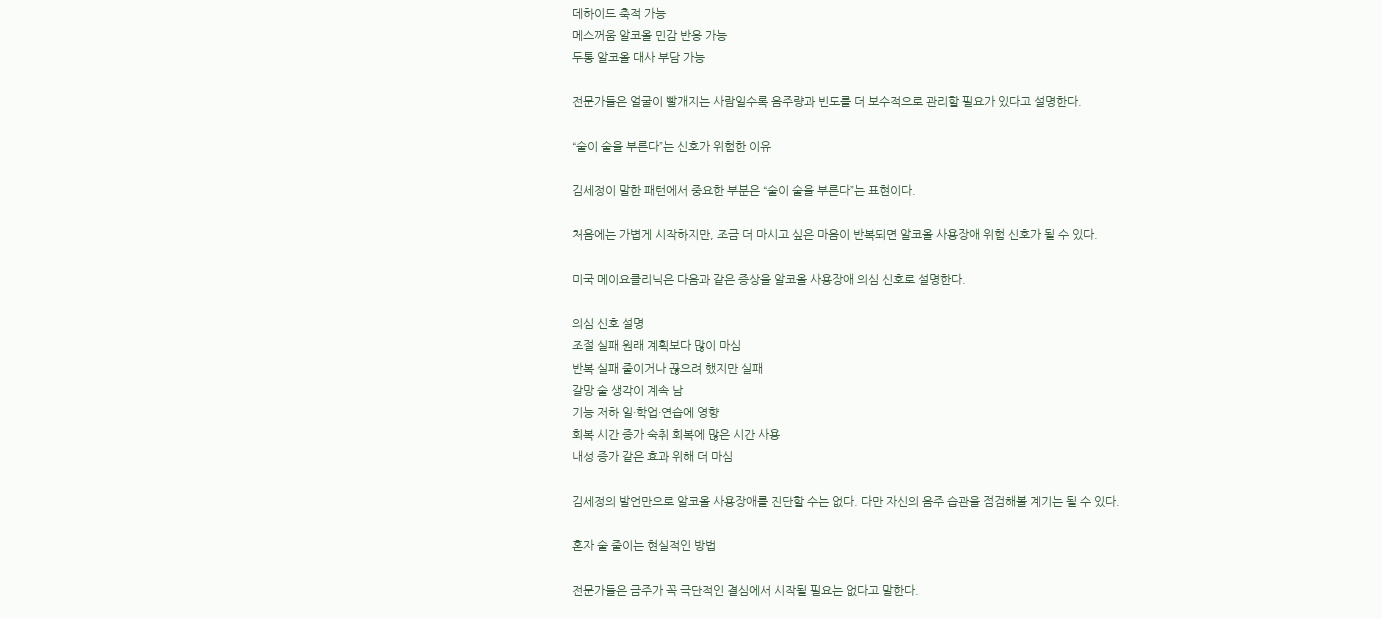데하이드 축적 가능
메스꺼움 알코올 민감 반응 가능
두통 알코올 대사 부담 가능

전문가들은 얼굴이 빨개지는 사람일수록 음주량과 빈도를 더 보수적으로 관리할 필요가 있다고 설명한다.

“술이 술을 부른다”는 신호가 위험한 이유

김세정이 말한 패턴에서 중요한 부분은 “술이 술을 부른다”는 표현이다.

처음에는 가볍게 시작하지만, 조금 더 마시고 싶은 마음이 반복되면 알코올 사용장애 위험 신호가 될 수 있다.

미국 메이요클리닉은 다음과 같은 증상을 알코올 사용장애 의심 신호로 설명한다.

의심 신호 설명
조절 실패 원래 계획보다 많이 마심
반복 실패 줄이거나 끊으려 했지만 실패
갈망 술 생각이 계속 남
기능 저하 일·학업·연습에 영향
회복 시간 증가 숙취 회복에 많은 시간 사용
내성 증가 같은 효과 위해 더 마심

김세정의 발언만으로 알코올 사용장애를 진단할 수는 없다. 다만 자신의 음주 습관을 점검해볼 계기는 될 수 있다.

혼자 술 줄이는 현실적인 방법

전문가들은 금주가 꼭 극단적인 결심에서 시작될 필요는 없다고 말한다.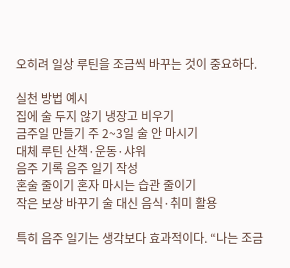오히려 일상 루틴을 조금씩 바꾸는 것이 중요하다.

실천 방법 예시
집에 술 두지 않기 냉장고 비우기
금주일 만들기 주 2~3일 술 안 마시기
대체 루틴 산책·운동·샤워
음주 기록 음주 일기 작성
혼술 줄이기 혼자 마시는 습관 줄이기
작은 보상 바꾸기 술 대신 음식·취미 활용

특히 음주 일기는 생각보다 효과적이다. “나는 조금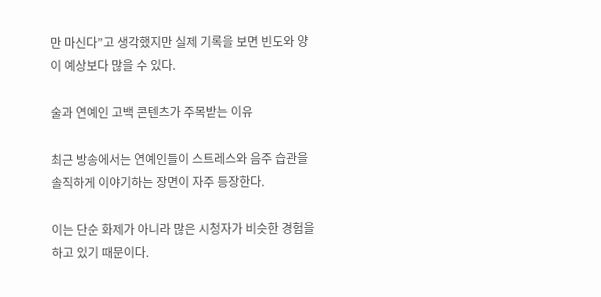만 마신다”고 생각했지만 실제 기록을 보면 빈도와 양이 예상보다 많을 수 있다.

술과 연예인 고백 콘텐츠가 주목받는 이유

최근 방송에서는 연예인들이 스트레스와 음주 습관을 솔직하게 이야기하는 장면이 자주 등장한다.

이는 단순 화제가 아니라 많은 시청자가 비슷한 경험을 하고 있기 때문이다.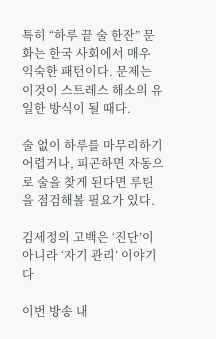특히 “하루 끝 술 한잔” 문화는 한국 사회에서 매우 익숙한 패턴이다. 문제는 이것이 스트레스 해소의 유일한 방식이 될 때다.

술 없이 하루를 마무리하기 어렵거나, 피곤하면 자동으로 술을 찾게 된다면 루틴을 점검해볼 필요가 있다.

김세정의 고백은 ‘진단’이 아니라 ‘자기 관리’ 이야기다

이번 방송 내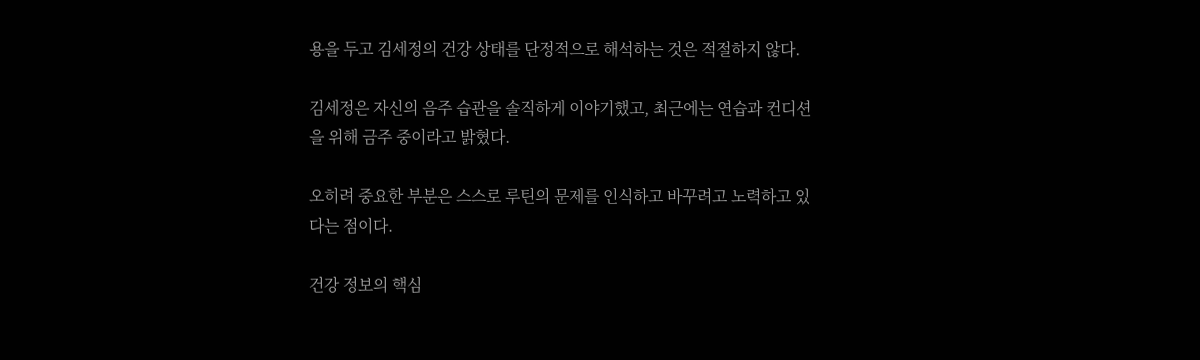용을 두고 김세정의 건강 상태를 단정적으로 해석하는 것은 적절하지 않다.

김세정은 자신의 음주 습관을 솔직하게 이야기했고, 최근에는 연습과 컨디션을 위해 금주 중이라고 밝혔다.

오히려 중요한 부분은 스스로 루틴의 문제를 인식하고 바꾸려고 노력하고 있다는 점이다.

건강 정보의 핵심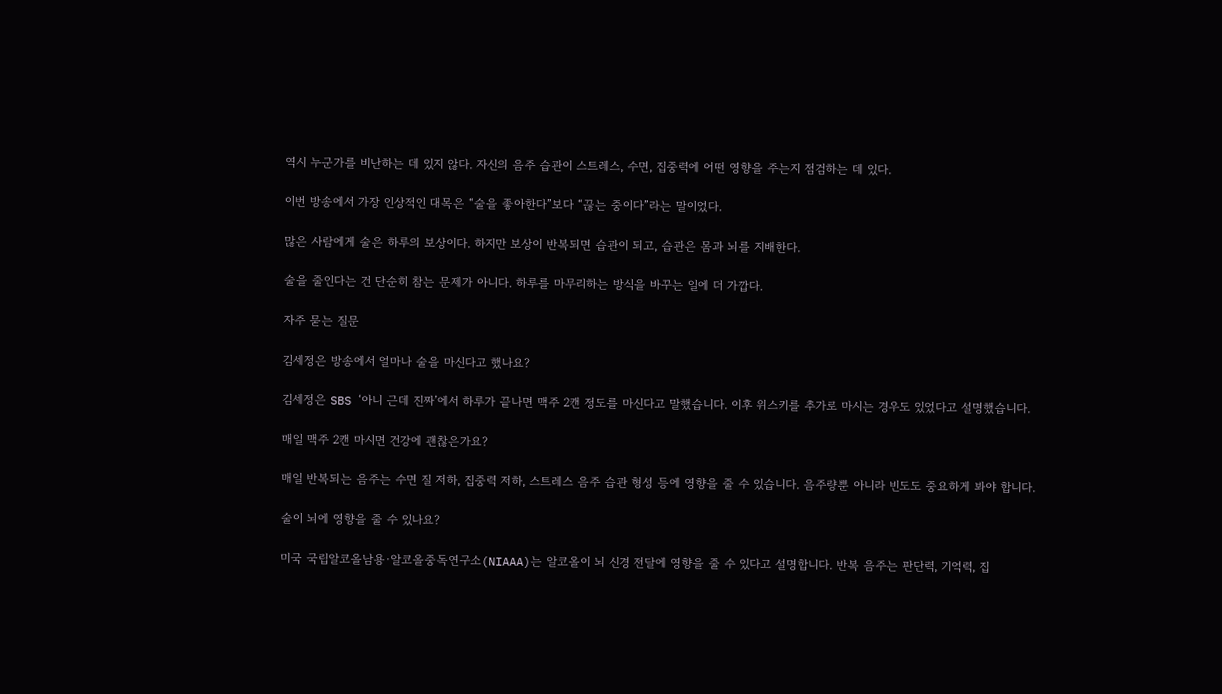역시 누군가를 비난하는 데 있지 않다. 자신의 음주 습관이 스트레스, 수면, 집중력에 어떤 영향을 주는지 점검하는 데 있다.

이번 방송에서 가장 인상적인 대목은 “술을 좋아한다”보다 “끊는 중이다”라는 말이었다.

많은 사람에게 술은 하루의 보상이다. 하지만 보상이 반복되면 습관이 되고, 습관은 몸과 뇌를 지배한다.

술을 줄인다는 건 단순히 참는 문제가 아니다. 하루를 마무리하는 방식을 바꾸는 일에 더 가깝다.

자주 묻는 질문

김세정은 방송에서 얼마나 술을 마신다고 했나요?

김세정은 SBS ‘아니 근데 진짜’에서 하루가 끝나면 맥주 2캔 정도를 마신다고 말했습니다. 이후 위스키를 추가로 마시는 경우도 있었다고 설명했습니다.

매일 맥주 2캔 마시면 건강에 괜찮은가요?

매일 반복되는 음주는 수면 질 저하, 집중력 저하, 스트레스 음주 습관 형성 등에 영향을 줄 수 있습니다. 음주량뿐 아니라 빈도도 중요하게 봐야 합니다.

술이 뇌에 영향을 줄 수 있나요?

미국 국립알코올남용·알코올중독연구소(NIAAA)는 알코올이 뇌 신경 전달에 영향을 줄 수 있다고 설명합니다. 반복 음주는 판단력, 기억력, 집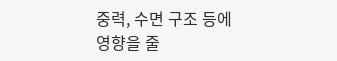중력, 수면 구조 등에 영향을 줄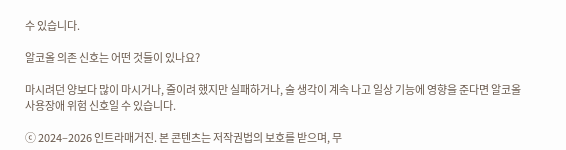수 있습니다.

알코올 의존 신호는 어떤 것들이 있나요?

마시려던 양보다 많이 마시거나, 줄이려 했지만 실패하거나, 술 생각이 계속 나고 일상 기능에 영향을 준다면 알코올 사용장애 위험 신호일 수 있습니다.

ⓒ 2024–2026 인트라매거진. 본 콘텐츠는 저작권법의 보호를 받으며, 무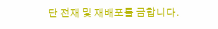단 전재 및 재배포를 금합니다.